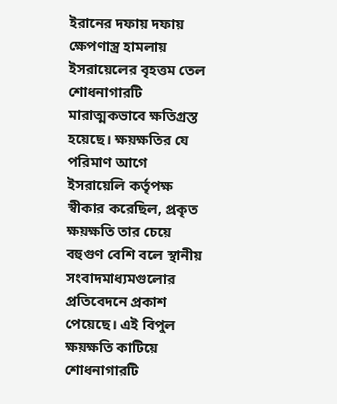ইরানের দফায় দফায় ক্ষেপণাস্ত্র হামলায় ইসরায়েলের বৃহত্তম তেল শোধনাগারটি মারাত্মকভাবে ক্ষতিগ্রস্ত হয়েছে। ক্ষয়ক্ষতির যে পরিমাণ আগে ইসরায়েলি কর্তৃপক্ষ স্বীকার করেছিল, প্রকৃত ক্ষয়ক্ষতি তার চেয়ে বহুগুণ বেশি বলে স্থানীয় সংবাদমাধ্যমগুলোর প্রতিবেদনে প্রকাশ পেয়েছে। এই বিপুল ক্ষয়ক্ষতি কাটিয়ে শোধনাগারটি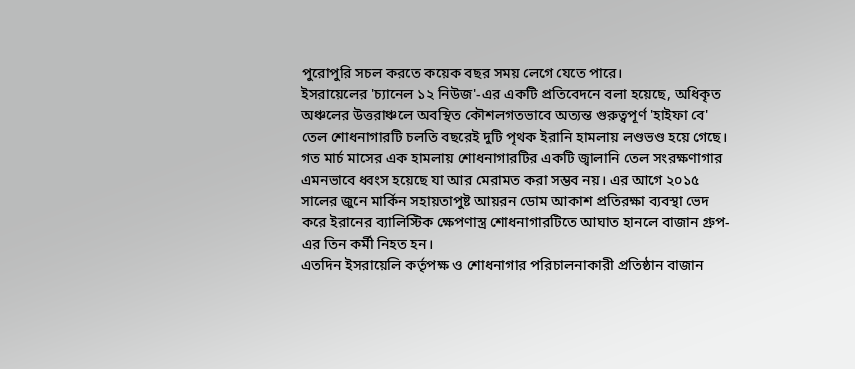পুরোপুরি সচল করতে কয়েক বছর সময় লেগে যেতে পারে।
ইসরায়েলের 'চ্যানেল ১২ নিউজ'-এর একটি প্রতিবেদনে বলা হয়েছে, অধিকৃত অঞ্চলের উত্তরাঞ্চলে অবস্থিত কৌশলগতভাবে অত্যন্ত গুরুত্বপূর্ণ 'হাইফা বে' তেল শোধনাগারটি চলতি বছরেই দুটি পৃথক ইরানি হামলায় লণ্ডভণ্ড হয়ে গেছে। গত মার্চ মাসের এক হামলায় শোধনাগারটির একটি জ্বালানি তেল সংরক্ষণাগার এমনভাবে ধ্বংস হয়েছে যা আর মেরামত করা সম্ভব নয়। এর আগে ২০১৫ সালের জুনে মার্কিন সহায়তাপুষ্ট আয়রন ডোম আকাশ প্রতিরক্ষা ব্যবস্থা ভেদ করে ইরানের ব্যালিস্টিক ক্ষেপণাস্ত্র শোধনাগারটিতে আঘাত হানলে বাজান গ্রুপ-এর তিন কর্মী নিহত হন।
এতদিন ইসরায়েলি কর্তৃপক্ষ ও শোধনাগার পরিচালনাকারী প্রতিষ্ঠান বাজান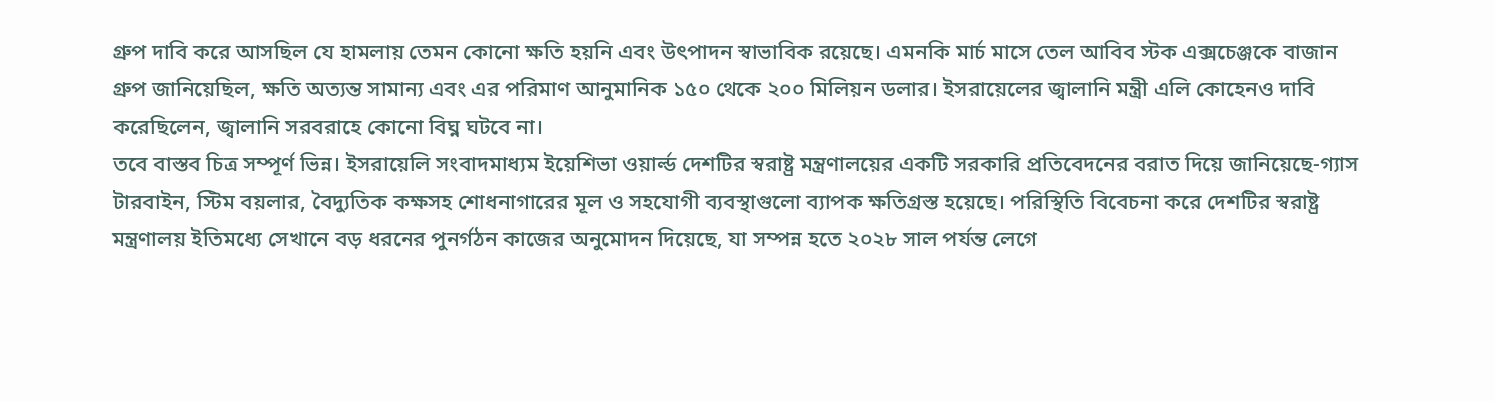গ্রুপ দাবি করে আসছিল যে হামলায় তেমন কোনো ক্ষতি হয়নি এবং উৎপাদন স্বাভাবিক রয়েছে। এমনকি মার্চ মাসে তেল আবিব স্টক এক্সচেঞ্জকে বাজান গ্রুপ জানিয়েছিল, ক্ষতি অত্যন্ত সামান্য এবং এর পরিমাণ আনুমানিক ১৫০ থেকে ২০০ মিলিয়ন ডলার। ইসরায়েলের জ্বালানি মন্ত্রী এলি কোহেনও দাবি করেছিলেন, জ্বালানি সরবরাহে কোনো বিঘ্ন ঘটবে না।
তবে বাস্তব চিত্র সম্পূর্ণ ভিন্ন। ইসরায়েলি সংবাদমাধ্যম ইয়েশিভা ওয়ার্ল্ড দেশটির স্বরাষ্ট্র মন্ত্রণালয়ের একটি সরকারি প্রতিবেদনের বরাত দিয়ে জানিয়েছে-গ্যাস টারবাইন, স্টিম বয়লার, বৈদ্যুতিক কক্ষসহ শোধনাগারের মূল ও সহযোগী ব্যবস্থাগুলো ব্যাপক ক্ষতিগ্রস্ত হয়েছে। পরিস্থিতি বিবেচনা করে দেশটির স্বরাষ্ট্র মন্ত্রণালয় ইতিমধ্যে সেখানে বড় ধরনের পুনর্গঠন কাজের অনুমোদন দিয়েছে, যা সম্পন্ন হতে ২০২৮ সাল পর্যন্ত লেগে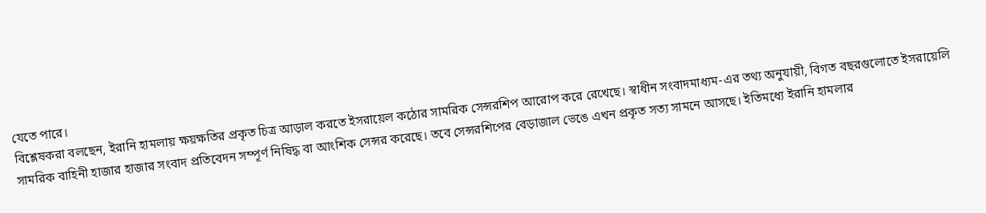যেতে পারে।
বিশ্লেষকরা বলছেন, ইরানি হামলায় ক্ষয়ক্ষতির প্রকৃত চিত্র আড়াল করতে ইসরায়েল কঠোর সামরিক সেন্সরশিপ আরোপ করে রেখেছে। স্বাধীন সংবাদমাধ্যম-এর তথ্য অনুযায়ী, বিগত বছরগুলোতে ইসরায়েলি সামরিক বাহিনী হাজার হাজার সংবাদ প্রতিবেদন সম্পূর্ণ নিষিদ্ধ বা আংশিক সেন্সর করেছে। তবে সেন্সরশিপের বেড়াজাল ভেঙে এখন প্রকৃত সত্য সামনে আসছে। ইতিমধ্যে ইরানি হামলার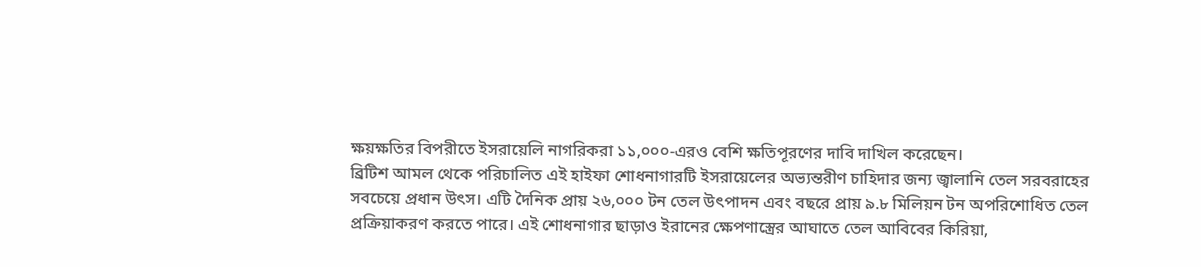ক্ষয়ক্ষতির বিপরীতে ইসরায়েলি নাগরিকরা ১১,০০০-এরও বেশি ক্ষতিপূরণের দাবি দাখিল করেছেন।
ব্রিটিশ আমল থেকে পরিচালিত এই হাইফা শোধনাগারটি ইসরায়েলের অভ্যন্তরীণ চাহিদার জন্য জ্বালানি তেল সরবরাহের সবচেয়ে প্রধান উৎস। এটি দৈনিক প্রায় ২৬,০০০ টন তেল উৎপাদন এবং বছরে প্রায় ৯.৮ মিলিয়ন টন অপরিশোধিত তেল প্রক্রিয়াকরণ করতে পারে। এই শোধনাগার ছাড়াও ইরানের ক্ষেপণাস্ত্রের আঘাতে তেল আবিবের কিরিয়া,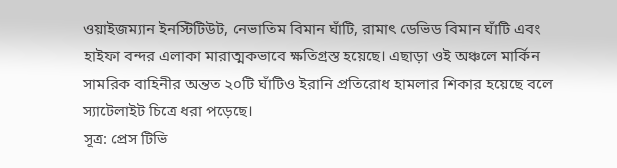ওয়াইজম্যান ইনস্টিটিউট, নেভাতিম বিমান ঘাঁটি, রামাৎ ডেভিড বিমান ঘাঁটি এবং হাইফা বন্দর এলাকা মারাত্মকভাবে ক্ষতিগ্রস্ত হয়েছে। এছাড়া ওই অঞ্চলে মার্কিন সামরিক বাহিনীর অন্তত ২০টি ঘাঁটিও ইরানি প্রতিরোধ হামলার শিকার হয়েছে বলে স্যাটেলাইট চিত্রে ধরা পড়েছে।
সূত্র: প্রেস টিভি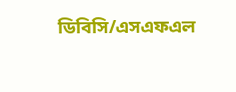ডিবিসি/এসএফএল